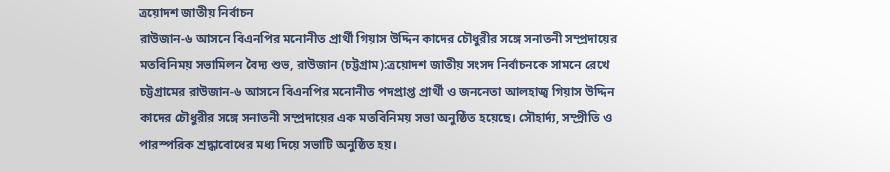ত্রয়োদশ জাতীয় নির্বাচন
রাউজান-৬ আসনে বিএনপির মনোনীত প্রার্থী গিয়াস উদ্দিন কাদের চৌধুরীর সঙ্গে সনাতনী সম্প্রদায়ের মতবিনিময় সভামিলন বৈদ্য শুভ, রাউজান (চট্টগ্রাম):ত্রয়োদশ জাতীয় সংসদ নির্বাচনকে সামনে রেখে চট্টগ্রামের রাউজান-৬ আসনে বিএনপির মনোনীত পদপ্রাপ্ত প্রার্থী ও জননেতা আলহাজ্ব গিয়াস উদ্দিন কাদের চৌধুরীর সঙ্গে সনাতনী সম্প্রদায়ের এক মতবিনিময় সভা অনুষ্ঠিত হয়েছে। সৌহার্দ্য, সম্প্রীতি ও পারস্পরিক শ্রদ্ধাবোধের মধ্য দিয়ে সভাটি অনুষ্ঠিত হয়।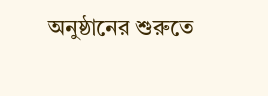অনুষ্ঠানের শুরুতে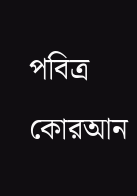পবিত্র কোরআন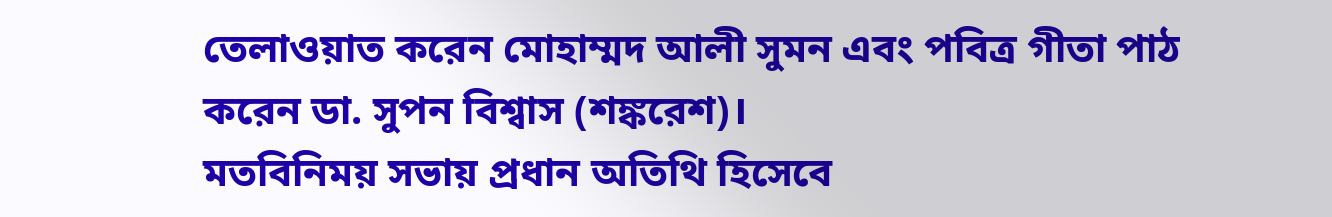তেলাওয়াত করেন মোহাম্মদ আলী সুমন এবং পবিত্র গীতা পাঠ করেন ডা. সুপন বিশ্বাস (শঙ্করেশ)।
মতবিনিময় সভায় প্রধান অতিথি হিসেবে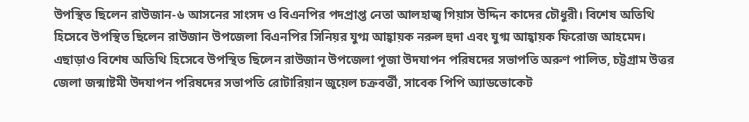উপস্থিত ছিলেন রাউজান-৬ আসনের সাংসদ ও বিএনপির পদপ্রাপ্ত নেতা আলহাজ্ব গিয়াস উদ্দিন কাদের চৌধুরী। বিশেষ অতিথি হিসেবে উপস্থিত ছিলেন রাউজান উপজেলা বিএনপির সিনিয়র যুগ্ম আহ্বায়ক নরুল হুদা এবং যুগ্ম আহ্বায়ক ফিরোজ আহমেদ।
এছাড়াও বিশেষ অতিথি হিসেবে উপস্থিত ছিলেন রাউজান উপজেলা পূজা উদযাপন পরিষদের সভাপতি অরুণ পালিত, চট্টগ্রাম উত্তর জেলা জন্মাষ্টমী উদযাপন পরিষদের সভাপতি রোটারিয়ান জুয়েল চক্রবর্ত্তী, সাবেক পিপি অ্যাডভোকেট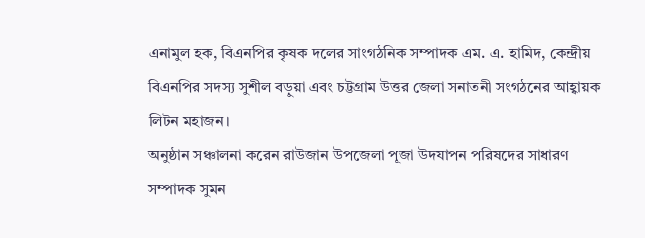এনামুল হক, বিএনপির কৃষক দলের সাংগঠনিক সম্পাদক এম. এ. হামিদ, কেন্দ্রীয় বিএনপির সদস্য সুশীল বড়ুয়া এবং চট্টগ্রাম উত্তর জেলা সনাতনী সংগঠনের আহ্বায়ক লিটন মহাজন।
অনুষ্ঠান সঞ্চালনা করেন রাউজান উপজেলা পূজা উদযাপন পরিষদের সাধারণ সম্পাদক সুমন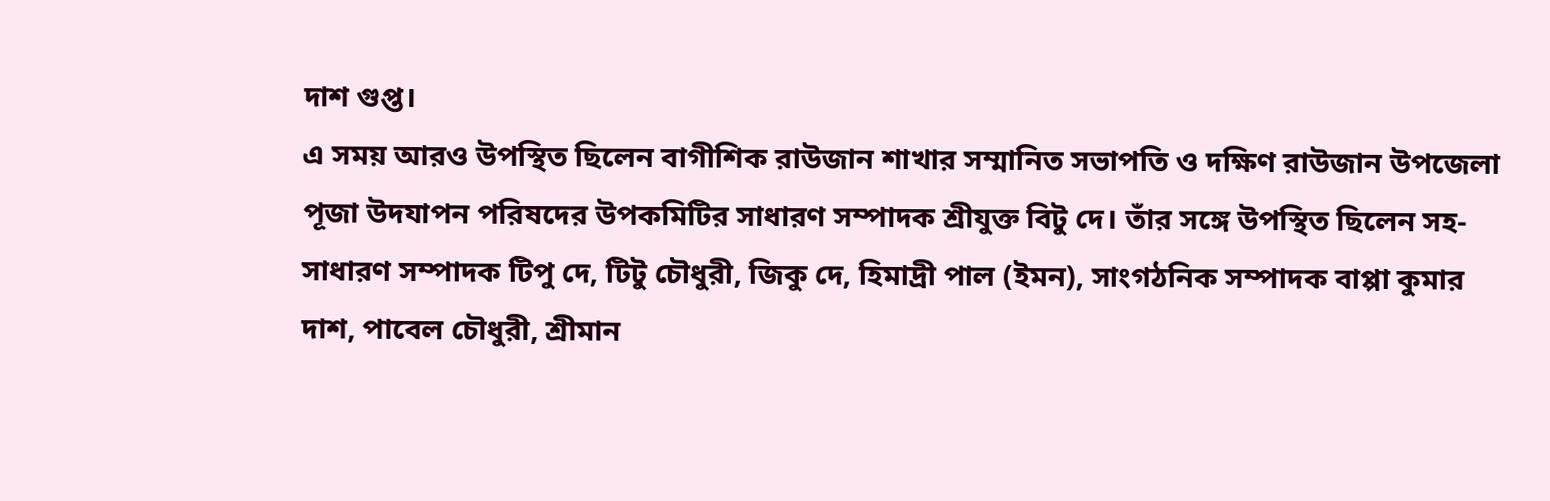দাশ গুপ্ত।
এ সময় আরও উপস্থিত ছিলেন বাগীশিক রাউজান শাখার সম্মানিত সভাপতি ও দক্ষিণ রাউজান উপজেলা পূজা উদযাপন পরিষদের উপকমিটির সাধারণ সম্পাদক শ্রীযুক্ত বিটু দে। তাঁর সঙ্গে উপস্থিত ছিলেন সহ-সাধারণ সম্পাদক টিপু দে, টিটু চৌধুরী, জিকু দে, হিমাদ্রী পাল (ইমন), সাংগঠনিক সম্পাদক বাপ্পা কুমার দাশ, পাবেল চৌধুরী, শ্রীমান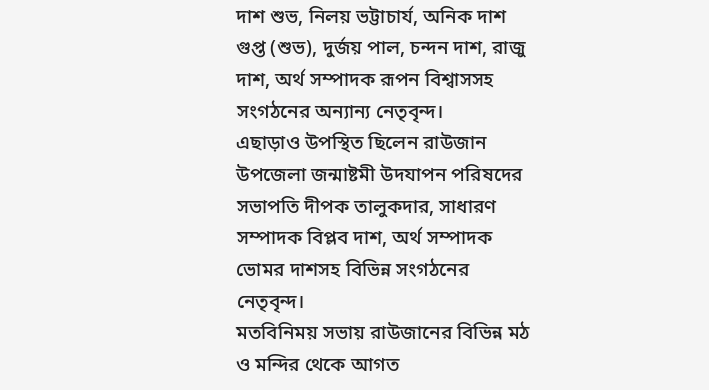দাশ শুভ, নিলয় ভট্টাচার্য, অনিক দাশ গুপ্ত (শুভ), দুর্জয় পাল, চন্দন দাশ, রাজু দাশ, অর্থ সম্পাদক রূপন বিশ্বাসসহ সংগঠনের অন্যান্য নেতৃবৃন্দ।
এছাড়াও উপস্থিত ছিলেন রাউজান উপজেলা জন্মাষ্টমী উদযাপন পরিষদের সভাপতি দীপক তালুকদার, সাধারণ সম্পাদক বিপ্লব দাশ, অর্থ সম্পাদক ভোমর দাশসহ বিভিন্ন সংগঠনের নেতৃবৃন্দ।
মতবিনিময় সভায় রাউজানের বিভিন্ন মঠ ও মন্দির থেকে আগত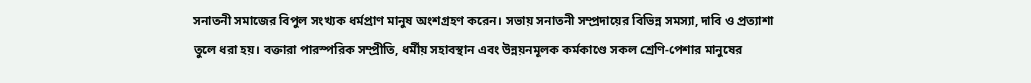সনাতনী সমাজের বিপুল সংখ্যক ধর্মপ্রাণ মানুষ অংশগ্রহণ করেন। সভায় সনাতনী সম্প্রদায়ের বিভিন্ন সমস্যা, দাবি ও প্রত্যাশা তুলে ধরা হয়। বক্তারা পারস্পরিক সম্প্রীতি, ধর্মীয় সহাবস্থান এবং উন্নয়নমূলক কর্মকাণ্ডে সকল শ্রেণি-পেশার মানুষের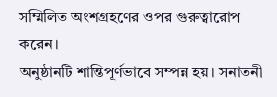সম্মিলিত অংশগ্রহণের ওপর গুরুত্বারোপ করেন।
অনুষ্ঠানটি শান্তিপূর্ণভাবে সম্পন্ন হয়। সনাতনী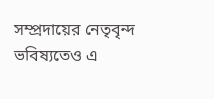সম্প্রদায়ের নেতৃবৃন্দ ভবিষ্যতেও এ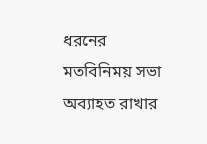ধরনের মতবিনিময় সভা অব্যাহত রাখার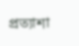প্রত্যাশা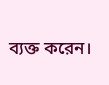ব্যক্ত করেন।